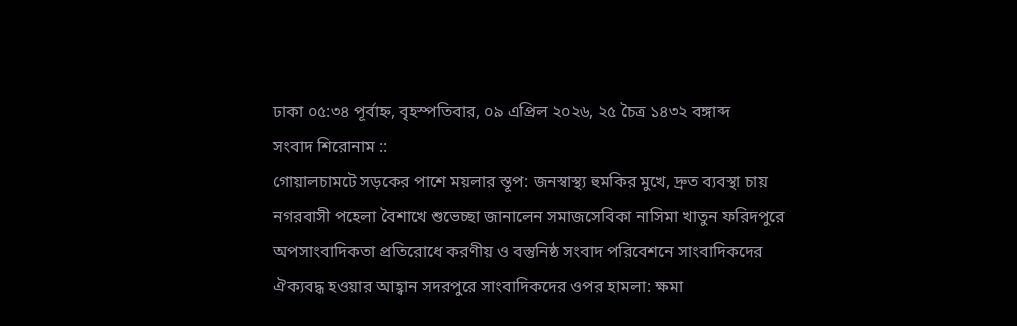ঢাকা ০৫:৩৪ পূর্বাহ্ন, বৃহস্পতিবার, ০৯ এপ্রিল ২০২৬, ২৫ চৈত্র ১৪৩২ বঙ্গাব্দ
সংবাদ শিরোনাম ::
গোয়ালচামটে সড়কের পাশে ময়লার স্তূপ: জনস্বাস্থ্য হুমকির মুখে, দ্রুত ব্যবস্থা চায় নগরবাসী পহেলা বৈশাখে শুভেচ্ছা জানালেন সমাজসেবিকা নাসিমা খাতুন ফরিদপুরে অপসাংবাদিকতা প্রতিরোধে করণীয় ও বস্তুনিষ্ঠ সংবাদ পরিবেশনে সাংবাদিকদের ঐক্যবদ্ধ হওয়ার আহ্বান সদরপুরে সাংবাদিকদের ওপর হামলা: ক্ষমা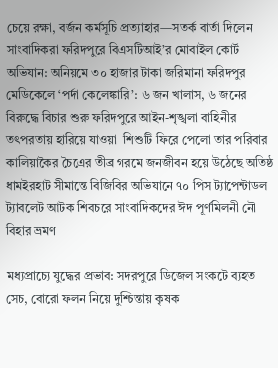চেয়ে রক্ষা, বর্জন কর্মসূচি প্রত্যাহার—সতর্ক বার্তা দিলেন সাংবাদিকরা ফরিদপুরে বিএসটিআই’র মোবাইল কোর্ট অভিযান: অনিয়মে ৩০ হাজার টাকা জরিমানা ফরিদপুর মেডিকেলে ‘পর্দা কেলেঙ্কারি’: ৬ জন খালাস, ৬ জনের বিরুদ্ধে বিচার শুরু ফরিদপুরে আইন-শৃঙ্খলা বাহিনীর তৎপরতায় হারিয়ে যাওয়া  শিশুটি ফিরে পেলো তার পরিবার কালিয়াকৈর চৈএের তীব্র গরমে জনজীবন হয়ে উঠেছে অতিষ্ঠ ধামইরহাট সীমান্তে বিজিবির অভিযানে ৭০ পিস ট্যাপেন্টাডল ট্যাবলেট আটক শিবচরে সাংবাদিকদের ঈদ পূর্ণমিলনী নৌ বিহার ভ্রমণ

মধ্যপ্রাচ্যে যুদ্ধের প্রভাব: সদরপুরে ডিজেল সংকটে ব্যহত সেচ, বোরো ফলন নিয়ে দুশ্চিন্তায় কৃষক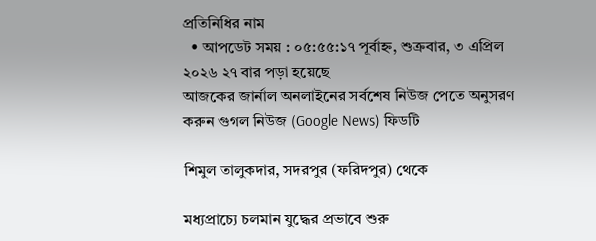প্রতিনিধির নাম
  • আপডেট সময় : ০৫:৫৫:১৭ পূর্বাহ্ন, শুক্রবার, ৩ এপ্রিল ২০২৬ ২৭ বার পড়া হয়েছে
আজকের জার্নাল অনলাইনের সর্বশেষ নিউজ পেতে অনুসরণ করুন গুগল নিউজ (Google News) ফিডটি

শিমুল তালুকদার, সদরপুর (ফরিদপুর) থেকে

মধ্যপ্রাচ্যে চলমান যুদ্ধের প্রভাবে শুরু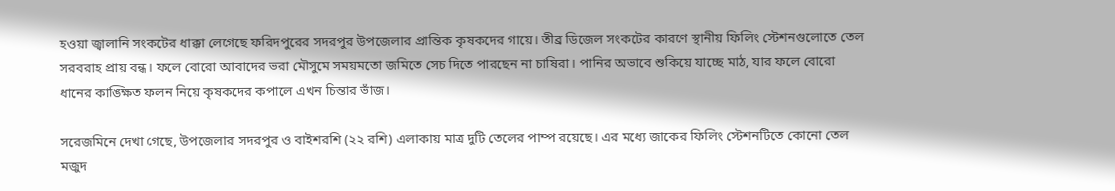হওয়া জ্বালানি সংকটের ধাক্কা লেগেছে ফরিদপুরের সদরপুর উপজেলার প্রান্তিক কৃষকদের গায়ে। তীব্র ডিজেল সংকটের কারণে স্থানীয় ফিলিং স্টেশনগুলোতে তেল সরবরাহ প্রায় বন্ধ। ফলে বোরো আবাদের ভরা মৌসুমে সময়মতো জমিতে সেচ দিতে পারছেন না চাষিরা। পানির অভাবে শুকিয়ে যাচ্ছে মাঠ, যার ফলে বোরো ধানের কাঙ্ক্ষিত ফলন নিয়ে কৃষকদের কপালে এখন চিন্তার ভাঁজ।

সরেজমিনে দেখা গেছে, উপজেলার সদরপুর ও বাইশরশি (২২ রশি) এলাকায় মাত্র দুটি তেলের পাম্প রয়েছে। এর মধ্যে জাকের ফিলিং স্টেশনটিতে কোনো তেল মজুদ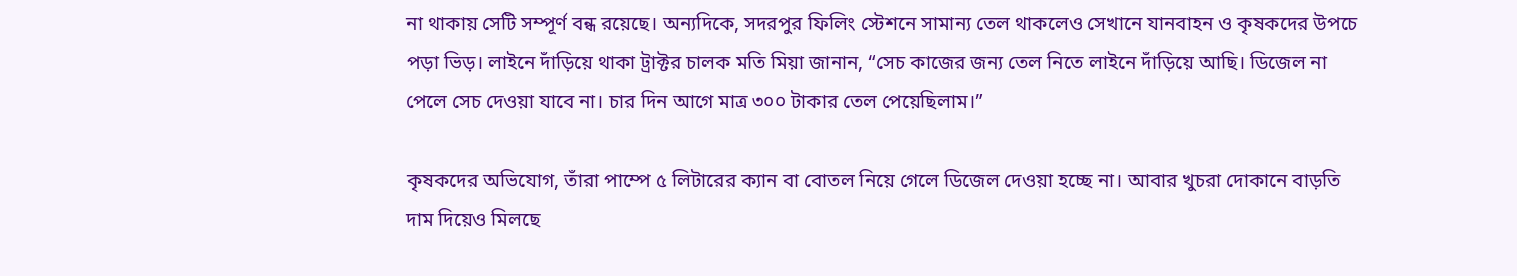না থাকায় সেটি সম্পূর্ণ বন্ধ রয়েছে। অন্যদিকে, সদরপুর ফিলিং স্টেশনে সামান্য তেল থাকলেও সেখানে যানবাহন ও কৃষকদের উপচে পড়া ভিড়। লাইনে দাঁড়িয়ে থাকা ট্রাক্টর চালক মতি মিয়া জানান, “সেচ কাজের জন্য তেল নিতে লাইনে দাঁড়িয়ে আছি। ডিজেল না পেলে সেচ দেওয়া যাবে না। চার দিন আগে মাত্র ৩০০ টাকার তেল পেয়েছিলাম।”

কৃষকদের অভিযোগ, তাঁরা পাম্পে ৫ লিটারের ক্যান বা বোতল নিয়ে গেলে ডিজেল দেওয়া হচ্ছে না। আবার খুচরা দোকানে বাড়তি দাম দিয়েও মিলছে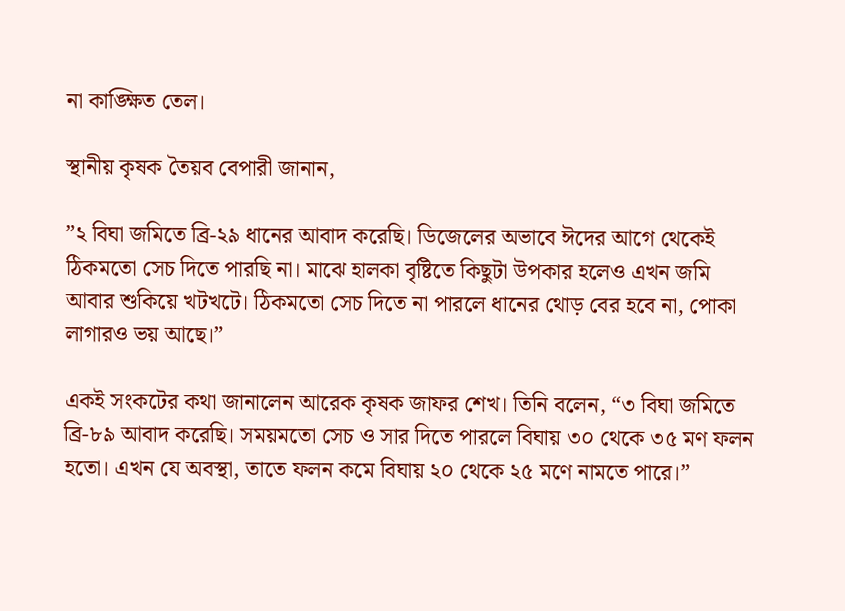না কাঙ্ক্ষিত তেল।

স্থানীয় কৃষক তৈয়ব বেপারী জানান,

”২ বিঘা জমিতে ব্রি-২৯ ধানের আবাদ করেছি। ডিজেলের অভাবে ঈদের আগে থেকেই ঠিকমতো সেচ দিতে পারছি না। মাঝে হালকা বৃষ্টিতে কিছুটা উপকার হলেও এখন জমি আবার শুকিয়ে খটখটে। ঠিকমতো সেচ দিতে না পারলে ধানের থোড় বের হবে না, পোকা লাগারও ভয় আছে।”

একই সংকটের কথা জানালেন আরেক কৃষক জাফর শেখ। তিনি বলেন, “৩ বিঘা জমিতে ব্রি-৮৯ আবাদ করেছি। সময়মতো সেচ ও সার দিতে পারলে বিঘায় ৩০ থেকে ৩৫ মণ ফলন হতো। এখন যে অবস্থা, তাতে ফলন কমে বিঘায় ২০ থেকে ২৫ মণে নামতে পারে।”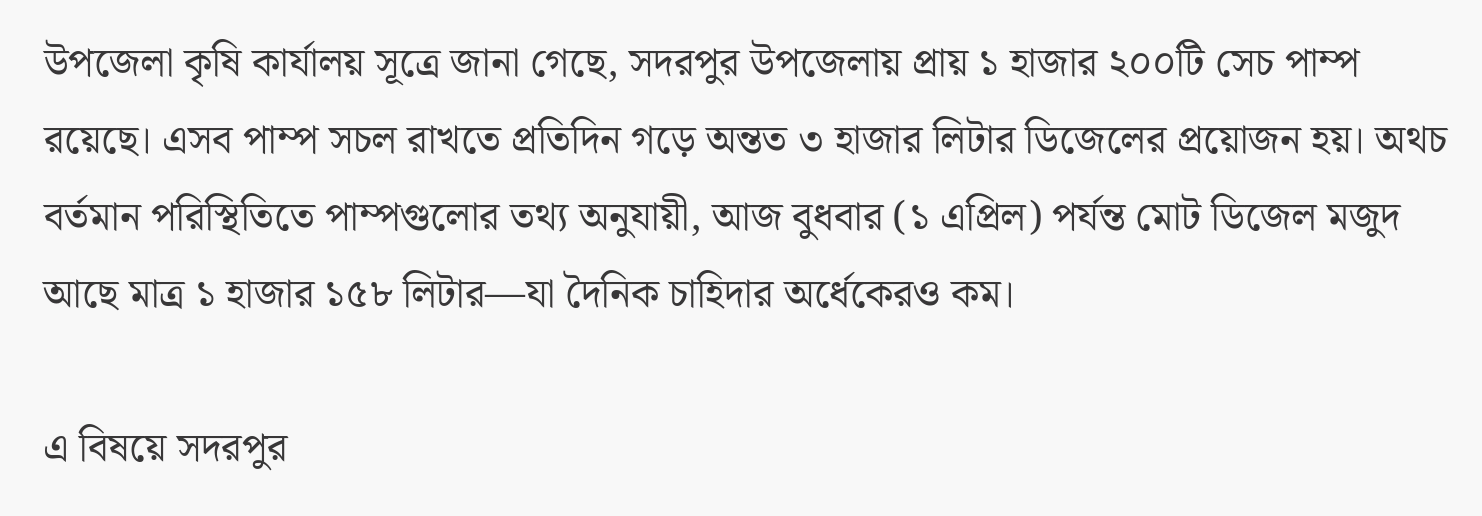উপজেলা কৃষি কার্যালয় সূত্রে জানা গেছে, সদরপুর উপজেলায় প্রায় ১ হাজার ২০০টি সেচ পাম্প রয়েছে। এসব পাম্প সচল রাখতে প্রতিদিন গড়ে অন্তত ৩ হাজার লিটার ডিজেলের প্রয়োজন হয়। অথচ বর্তমান পরিস্থিতিতে পাম্পগুলোর তথ্য অনুযায়ী, আজ বুধবার (১ এপ্রিল) পর্যন্ত মোট ডিজেল মজুদ আছে মাত্র ১ হাজার ১৫৮ লিটার—যা দৈনিক চাহিদার অর্ধেকেরও কম।

এ বিষয়ে সদরপুর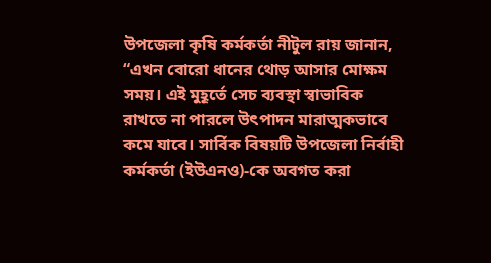উপজেলা কৃষি কর্মকর্তা নীটুল রায় জানান, “এখন বোরো ধানের থোড় আসার মোক্ষম সময়। এই মুহূর্তে সেচ ব্যবস্থা স্বাভাবিক রাখতে না পারলে উৎপাদন মারাত্মকভাবে কমে যাবে। সার্বিক বিষয়টি উপজেলা নির্বাহী কর্মকর্তা (ইউএনও)-কে অবগত করা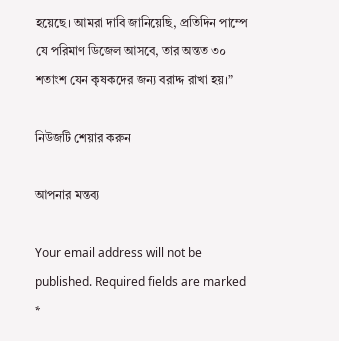হয়েছে। আমরা দাবি জানিয়েছি, প্রতিদিন পাম্পে যে পরিমাণ ডিজেল আসবে, তার অন্তত ৩০ শতাংশ যেন কৃষকদের জন্য বরাদ্দ রাখা হয়।”

নিউজটি শেয়ার করুন

আপনার মন্তব্য

Your email address will not be published. Required fields are marked *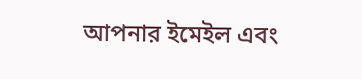আপনার ইমেইল এবং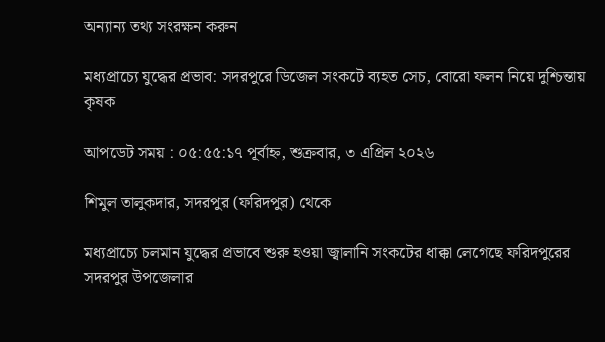অন্যান্য তথ্য সংরক্ষন করুন

মধ্যপ্রাচ্যে যুদ্ধের প্রভাব: সদরপুরে ডিজেল সংকটে ব্যহত সেচ, বোরো ফলন নিয়ে দুশ্চিন্তায় কৃষক

আপডেট সময় : ০৫:৫৫:১৭ পূর্বাহ্ন, শুক্রবার, ৩ এপ্রিল ২০২৬

শিমুল তালুকদার, সদরপুর (ফরিদপুর) থেকে

মধ্যপ্রাচ্যে চলমান যুদ্ধের প্রভাবে শুরু হওয়া জ্বালানি সংকটের ধাক্কা লেগেছে ফরিদপুরের সদরপুর উপজেলার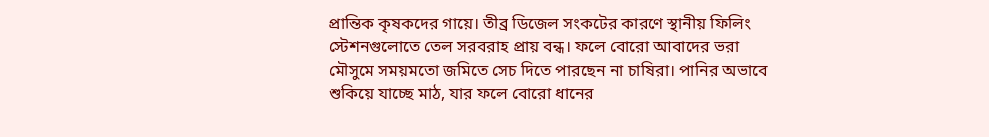প্রান্তিক কৃষকদের গায়ে। তীব্র ডিজেল সংকটের কারণে স্থানীয় ফিলিং স্টেশনগুলোতে তেল সরবরাহ প্রায় বন্ধ। ফলে বোরো আবাদের ভরা মৌসুমে সময়মতো জমিতে সেচ দিতে পারছেন না চাষিরা। পানির অভাবে শুকিয়ে যাচ্ছে মাঠ, যার ফলে বোরো ধানের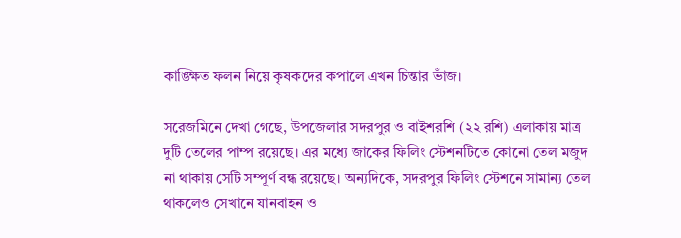কাঙ্ক্ষিত ফলন নিয়ে কৃষকদের কপালে এখন চিন্তার ভাঁজ।

সরেজমিনে দেখা গেছে, উপজেলার সদরপুর ও বাইশরশি (২২ রশি) এলাকায় মাত্র দুটি তেলের পাম্প রয়েছে। এর মধ্যে জাকের ফিলিং স্টেশনটিতে কোনো তেল মজুদ না থাকায় সেটি সম্পূর্ণ বন্ধ রয়েছে। অন্যদিকে, সদরপুর ফিলিং স্টেশনে সামান্য তেল থাকলেও সেখানে যানবাহন ও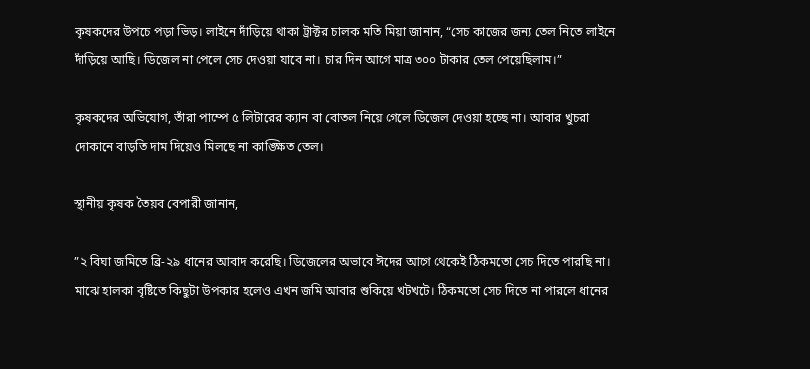কৃষকদের উপচে পড়া ভিড়। লাইনে দাঁড়িয়ে থাকা ট্রাক্টর চালক মতি মিয়া জানান, “সেচ কাজের জন্য তেল নিতে লাইনে দাঁড়িয়ে আছি। ডিজেল না পেলে সেচ দেওয়া যাবে না। চার দিন আগে মাত্র ৩০০ টাকার তেল পেয়েছিলাম।”

কৃষকদের অভিযোগ, তাঁরা পাম্পে ৫ লিটারের ক্যান বা বোতল নিয়ে গেলে ডিজেল দেওয়া হচ্ছে না। আবার খুচরা দোকানে বাড়তি দাম দিয়েও মিলছে না কাঙ্ক্ষিত তেল।

স্থানীয় কৃষক তৈয়ব বেপারী জানান,

”২ বিঘা জমিতে ব্রি-২৯ ধানের আবাদ করেছি। ডিজেলের অভাবে ঈদের আগে থেকেই ঠিকমতো সেচ দিতে পারছি না। মাঝে হালকা বৃষ্টিতে কিছুটা উপকার হলেও এখন জমি আবার শুকিয়ে খটখটে। ঠিকমতো সেচ দিতে না পারলে ধানের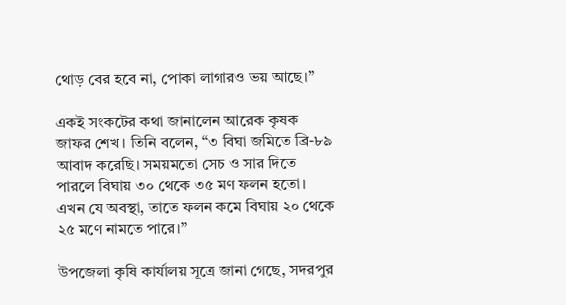থোড় বের হবে না, পোকা লাগারও ভয় আছে।”

একই সংকটের কথা জানালেন আরেক কৃষক জাফর শেখ। তিনি বলেন, “৩ বিঘা জমিতে ব্রি-৮৯ আবাদ করেছি। সময়মতো সেচ ও সার দিতে পারলে বিঘায় ৩০ থেকে ৩৫ মণ ফলন হতো। এখন যে অবস্থা, তাতে ফলন কমে বিঘায় ২০ থেকে ২৫ মণে নামতে পারে।”

উপজেলা কৃষি কার্যালয় সূত্রে জানা গেছে, সদরপুর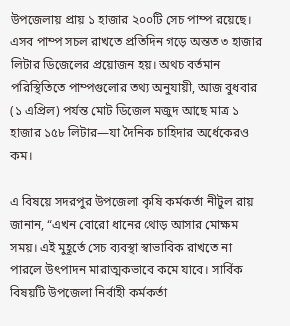উপজেলায় প্রায় ১ হাজার ২০০টি সেচ পাম্প রয়েছে। এসব পাম্প সচল রাখতে প্রতিদিন গড়ে অন্তত ৩ হাজার লিটার ডিজেলের প্রয়োজন হয়। অথচ বর্তমান পরিস্থিতিতে পাম্পগুলোর তথ্য অনুযায়ী, আজ বুধবার (১ এপ্রিল) পর্যন্ত মোট ডিজেল মজুদ আছে মাত্র ১ হাজার ১৫৮ লিটার—যা দৈনিক চাহিদার অর্ধেকেরও কম।

এ বিষয়ে সদরপুর উপজেলা কৃষি কর্মকর্তা নীটুল রায় জানান, “এখন বোরো ধানের থোড় আসার মোক্ষম সময়। এই মুহূর্তে সেচ ব্যবস্থা স্বাভাবিক রাখতে না পারলে উৎপাদন মারাত্মকভাবে কমে যাবে। সার্বিক বিষয়টি উপজেলা নির্বাহী কর্মকর্তা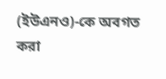(ইউএনও)-কে অবগত করা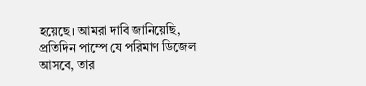হয়েছে। আমরা দাবি জানিয়েছি, প্রতিদিন পাম্পে যে পরিমাণ ডিজেল আসবে, তার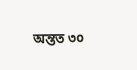অন্তত ৩০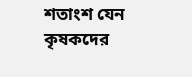শতাংশ যেন কৃষকদের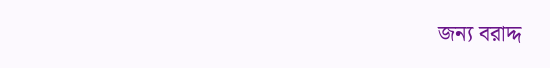জন্য বরাদ্দ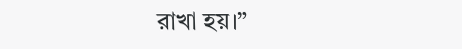রাখা হয়।”